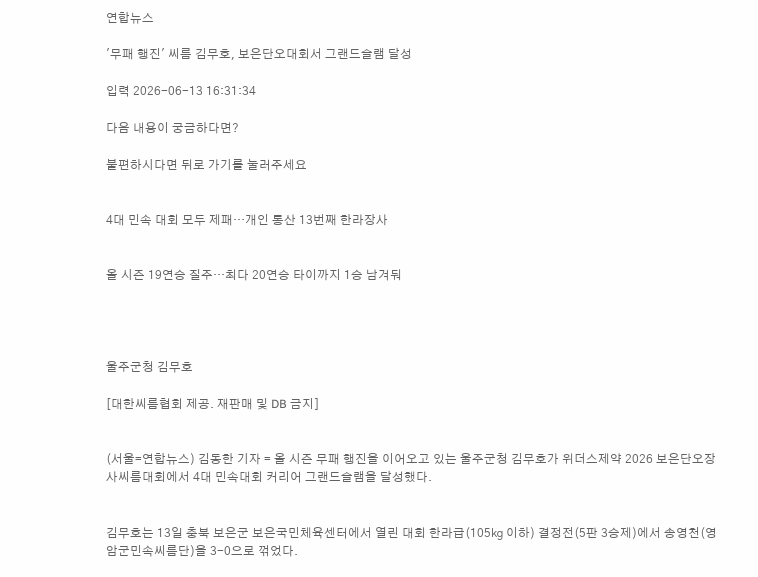연합뉴스

'무패 행진' 씨름 김무호, 보은단오대회서 그랜드슬램 달성

입력 2026-06-13 16:31:34

다음 내용이 궁금하다면?

불편하시다면 뒤로 가기를 눌러주세요


4대 민속 대회 모두 제패…개인 통산 13번째 한라장사


올 시즌 19연승 질주…최다 20연승 타이까지 1승 남겨둬




울주군청 김무호

[대한씨름협회 제공. 재판매 및 DB 금지]


(서울=연합뉴스) 김동한 기자 = 올 시즌 무패 행진을 이어오고 있는 울주군청 김무호가 위더스제약 2026 보은단오장사씨름대회에서 4대 민속대회 커리어 그랜드슬램을 달성했다.


김무호는 13일 충북 보은군 보은국민체육센터에서 열린 대회 한라급(105㎏ 이하) 결정전(5판 3승제)에서 송영천(영암군민속씨름단)을 3-0으로 꺾었다.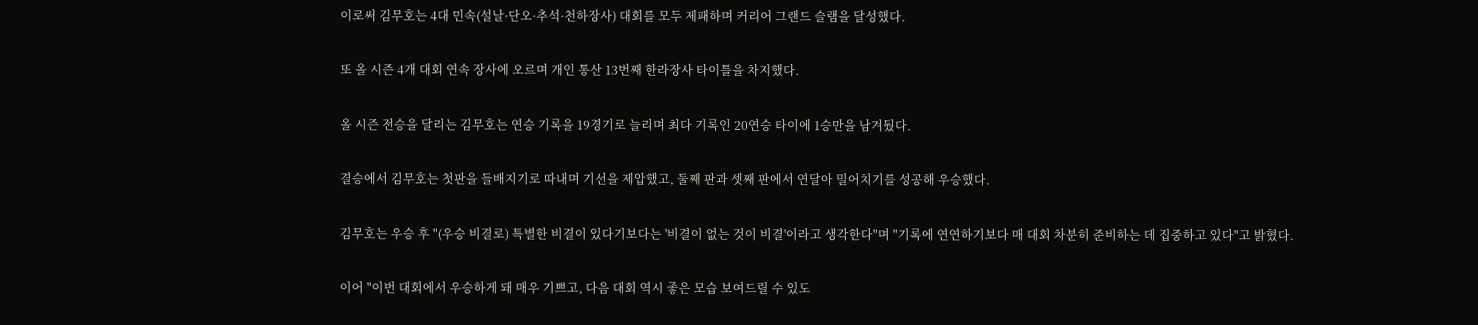이로써 김무호는 4대 민속(설날·단오·추석·천하장사) 대회를 모두 제패하며 커리어 그랜드 슬램을 달성했다.


또 올 시즌 4개 대회 연속 장사에 오르며 개인 통산 13번째 한라장사 타이틀을 차지했다.


올 시즌 전승을 달리는 김무호는 연승 기록을 19경기로 늘리며 최다 기록인 20연승 타이에 1승만을 남겨뒀다.


결승에서 김무호는 첫판을 들배지기로 따내며 기선을 제압했고, 둘째 판과 셋째 판에서 연달아 밀어치기를 성공해 우승했다.


김무호는 우승 후 "(우승 비결로) 특별한 비결이 있다기보다는 '비결이 없는 것이 비결'이라고 생각한다"며 "기록에 연연하기보다 매 대회 차분히 준비하는 데 집중하고 있다"고 밝혔다.


이어 "이번 대회에서 우승하게 돼 매우 기쁘고, 다음 대회 역시 좋은 모습 보여드릴 수 있도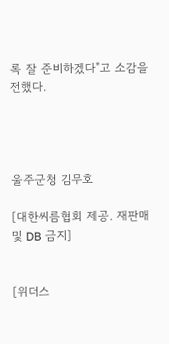록 잘 준비하겠다"고 소감을 전했다.




울주군청 김무호

[대한씨름협회 제공. 재판매 및 DB 금지]


[위더스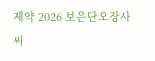제약 2026 보은단오장사씨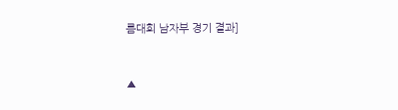름대회 남자부 경기 결과]


▲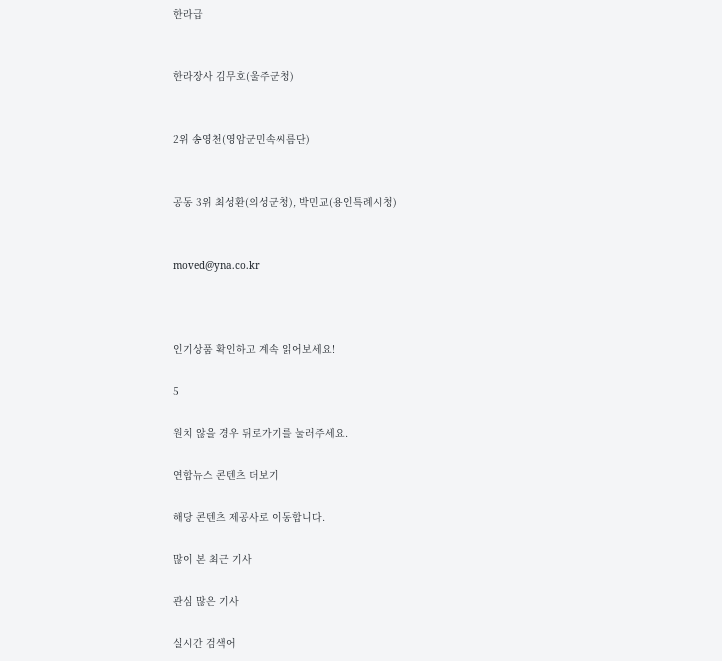한라급


한라장사 김무호(울주군청)


2위 송영천(영암군민속씨름단)


공동 3위 최성환(의성군청), 박민교(용인특례시청)


moved@yna.co.kr



인기상품 확인하고 계속 읽어보세요!

5

원치 않을 경우 뒤로가기를 눌러주세요.

연합뉴스 콘텐츠 더보기

해당 콘텐츠 제공사로 이동합니다.

많이 본 최근 기사

관심 많은 기사

실시간 검색어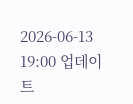2026-06-13 19:00 업데이트